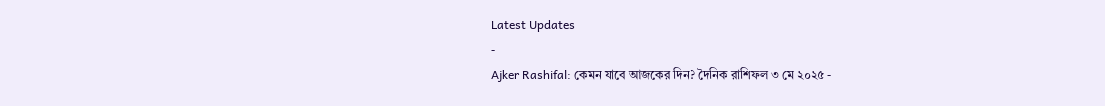Latest Updates
-
Ajker Rashifal: কেমন যাবে আজকের দিন? দৈনিক রাশিফল ৩ মে ২০২৫ -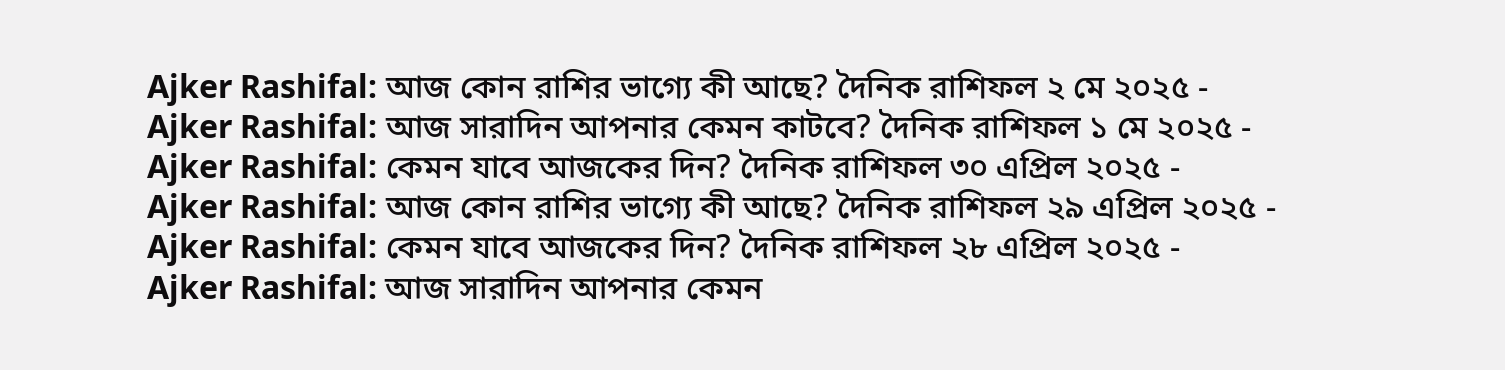Ajker Rashifal: আজ কোন রাশির ভাগ্যে কী আছে? দৈনিক রাশিফল ২ মে ২০২৫ -
Ajker Rashifal: আজ সারাদিন আপনার কেমন কাটবে? দৈনিক রাশিফল ১ মে ২০২৫ -
Ajker Rashifal: কেমন যাবে আজকের দিন? দৈনিক রাশিফল ৩০ এপ্রিল ২০২৫ -
Ajker Rashifal: আজ কোন রাশির ভাগ্যে কী আছে? দৈনিক রাশিফল ২৯ এপ্রিল ২০২৫ -
Ajker Rashifal: কেমন যাবে আজকের দিন? দৈনিক রাশিফল ২৮ এপ্রিল ২০২৫ -
Ajker Rashifal: আজ সারাদিন আপনার কেমন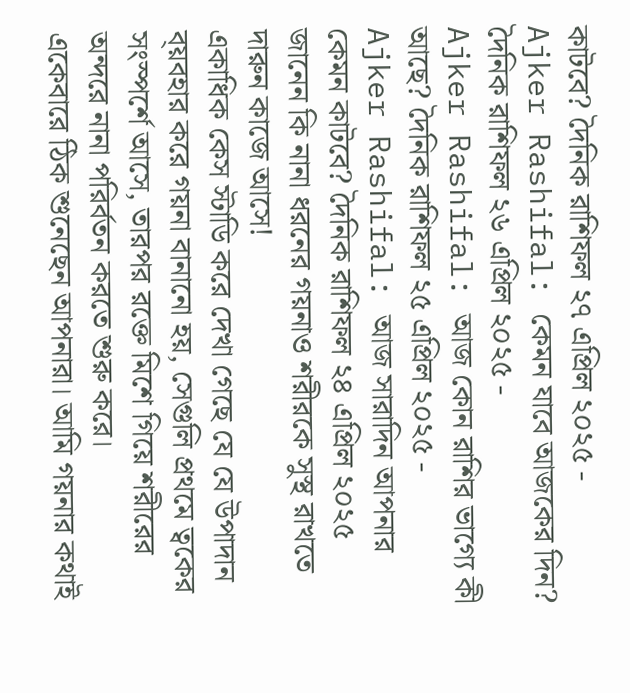কাটবে? দৈনিক রাশিফল ২৭ এপ্রিল ২০২৫ -
Ajker Rashifal: কেমন যাবে আজকের দিন? দৈনিক রাশিফল ২৬ এপ্রিল ২০২৫ -
Ajker Rashifal: আজ কোন রাশির ভাগ্যে কী আছে? দৈনিক রাশিফল ২৫ এপ্রিল ২০২৫ -
Ajker Rashifal: আজ সারাদিন আপনার কেমন কাটবে? দৈনিক রাশিফল ২৪ এপ্রিল ২০২৫
জানেন কি নানা ধরনের গয়নাও শরীরকে সুস্থ রাখতে দারুন কাজে আসে!
একাধিক কেস স্টাডি করে দেখা গেছে যে যে উপাদান ব্য়বহার করে গয়না বানানো হয়, সেগুলি প্রথমে ত্বকের সংস্পর্শে আসে, তারপর রক্তে মিশে গিয়ে শরীরের অন্দরে নানা পরির্বতন করতে শুরু করে।
একেবারে ঠিক শুনেছেন আপনারা। আমি গয়নার কথাই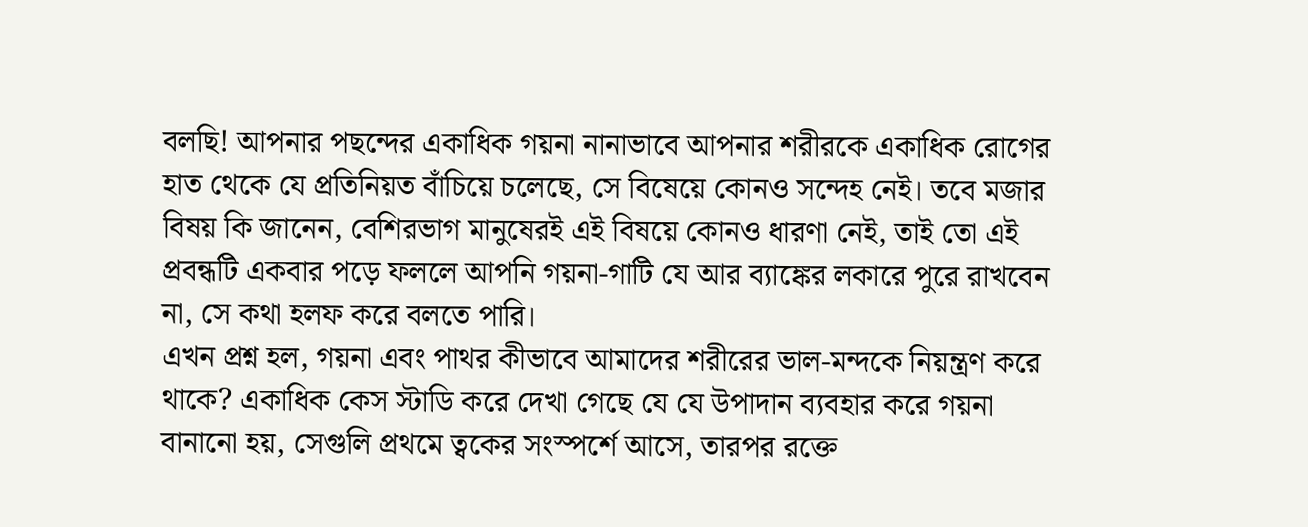বলছি! আপনার পছন্দের একাধিক গয়না নানাভাবে আপনার শরীরকে একাধিক রোগের হাত থেকে যে প্রতিনিয়ত বাঁচিয়ে চলেছে, সে বিষেয়ে কোনও সন্দেহ নেই। তবে মজার বিষয় কি জানেন, বেশিরভাগ মানুষেরই এই বিষয়ে কোনও ধারণা নেই, তাই তো এই প্রবন্ধটি একবার পড়ে ফললে আপনি গয়না-গাটি যে আর ব্যাঙ্কের লকারে পুরে রাখবেন না, সে কথা হলফ করে বলতে পারি।
এখন প্রশ্ন হল, গয়না এবং পাথর কীভাবে আমাদের শরীরের ভাল-মন্দকে নিয়ন্ত্রণ করে থাকে? একাধিক কেস স্টাডি করে দেখা গেছে যে যে উপাদান ব্যবহার করে গয়না বানানো হয়, সেগুলি প্রথমে ত্বকের সংস্পর্শে আসে, তারপর রক্তে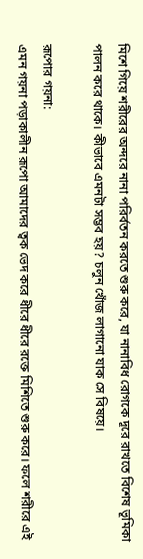মিশে গিয়ে শরীরের অন্দরে নানা পরির্বতন করতে শুরু করে, যা নানাবিধ রোগকে দূরে রাখতে বিশেষ ভূমিকা পালন করে থাকে। কীভাবে এমনটা সম্ভব হয়? চলুন খোঁজ লাগানো যাক সে বিষয়ে।

রূপোর গয়না:
এমন গয়না পড়াকালীন রূপো আমাদের ত্বক ভেদ করে ধীরে ধীরে রক্তে মিশিতে শুরু করে। ফলে শরীরে এই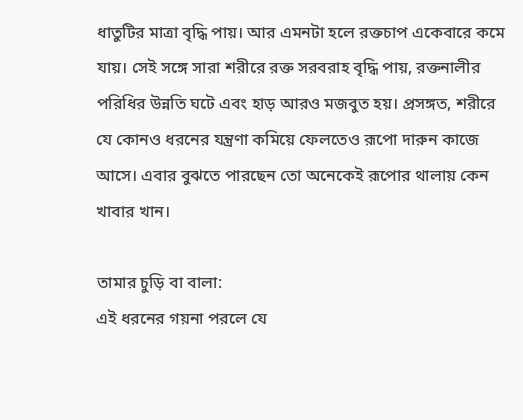ধাতুটির মাত্রা বৃদ্ধি পায়। আর এমনটা হলে রক্তচাপ একেবারে কমে যায়। সেই সঙ্গে সারা শরীরে রক্ত সরবরাহ বৃদ্ধি পায়, রক্তনালীর পরিধির উন্নতি ঘটে এবং হাড় আরও মজবুত হয়। প্রসঙ্গত, শরীরে যে কোনও ধরনের যন্ত্রণা কমিয়ে ফেলতেও রূপো দারুন কাজে আসে। এবার বুঝতে পারছেন তো অনেকেই রূপোর থালায় কেন খাবার খান।

তামার চুড়ি বা বালা:
এই ধরনের গয়না পরলে যে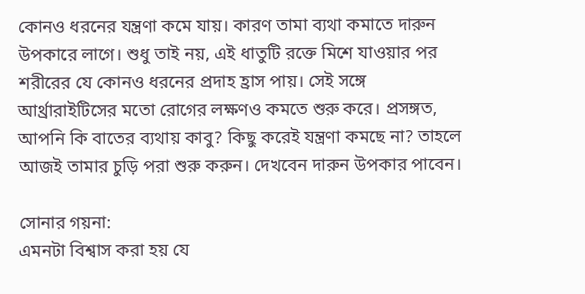কোনও ধরনের যন্ত্রণা কমে যায়। কারণ তামা ব্যথা কমাতে দারুন উপকারে লাগে। শুধু তাই নয়, এই ধাতুটি রক্তে মিশে যাওয়ার পর শরীরের যে কোনও ধরনের প্রদাহ হ্রাস পায়। সেই সঙ্গে আর্থ্রারাইটিসের মতো রোগের লক্ষণও কমতে শুরু করে। প্রসঙ্গত, আপনি কি বাতের ব্যথায় কাবু? কিছু করেই যন্ত্রণা কমছে না? তাহলে আজই তামার চুড়ি পরা শুরু করুন। দেখবেন দারুন উপকার পাবেন।

সোনার গয়না:
এমনটা বিশ্বাস করা হয় যে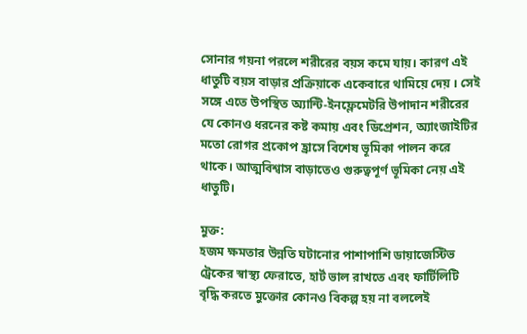সোনার গয়না পরলে শরীরের বয়স কমে যায়। কারণ এই ধাতুটি বয়স বাড়ার প্রক্রিয়াকে একেবারে থামিয়ে দেয় । সেই সঙ্গে এতে উপস্থিত অ্যান্টি-ইনফ্লেমেটরি উপাদান শরীরের যে কোনও ধরনের কষ্ট কমায় এবং ডিপ্রেশন, অ্যাংজাইটির মতো রোগর প্রকোপ হ্রাসে বিশেষ ভূমিকা পালন করে থাকে। আত্মবিশ্বাস বাড়াতেও গুরুত্বপূর্ণ ভূমিকা নেয় এই ধাতুটি।

মুক্ত:
হজম ক্ষমতার উন্নতি ঘটানোর পাশাপাশি ডায়াজেস্টিভ ট্রেকের স্বাস্থ্য ফেরাতে, হার্ট ভাল রাখতে এবং ফার্টিলিটি বৃদ্ধি করতে মুক্তোর কোনও বিকল্প হয় না বললেই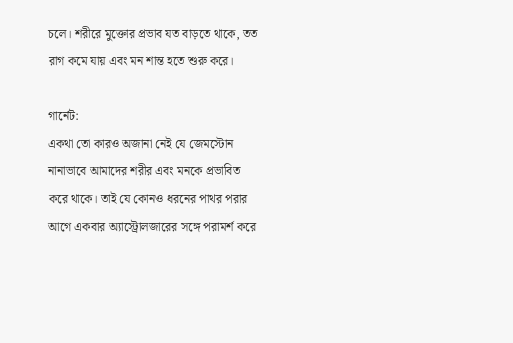চলে। শরীরে মুক্তোর প্রভাব যত বাড়তে থাকে, তত রাগ কমে যায় এবং মন শান্ত হতে শুরু করে।

গার্নেট:
একথা তো কারও অজানা নেই যে জেমস্টোন নানাভাবে আমাদের শরীর এবং মনকে প্রভাবিত করে থাকে। তাই যে কোনও ধরনের পাথর পরার আগে একবার অ্যাস্ট্রোলজারের সঙ্গে পরামর্শ করে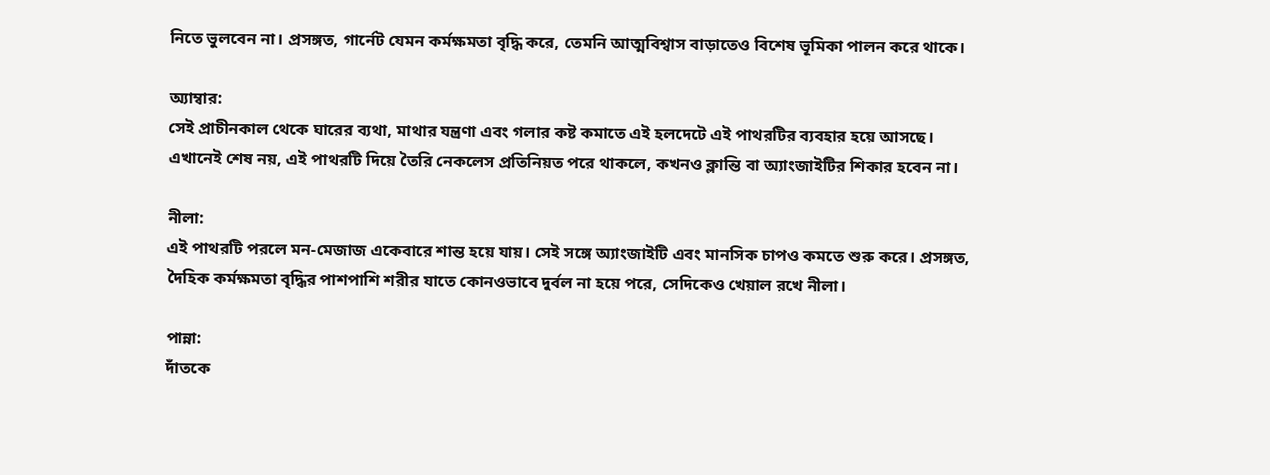নিতে ভুলবেন না। প্রসঙ্গত, গার্নেট যেমন কর্মক্ষমতা বৃদ্ধি করে, তেমনি আত্মবিশ্বাস বাড়াতেও বিশেষ ভূমিকা পালন করে থাকে।

অ্যাম্বার:
সেই প্রাচীনকাল থেকে ঘারের ব্যথা, মাথার যন্ত্রণা এবং গলার কষ্ট কমাতে এই হলদেটে এই পাথরটির ব্যবহার হয়ে আসছে। এখানেই শেষ নয়, এই পাথরটি দিয়ে তৈরি নেকলেস প্রতিনিয়ত পরে থাকলে, কখনও ক্লান্তি বা অ্যাংজাইটির শিকার হবেন না।

নীলা:
এই পাথরটি পরলে মন-মেজাজ একেবারে শান্ত হয়ে যায়। সেই সঙ্গে অ্যাংজাইটি এবং মানসিক চাপও কমতে শুরু করে। প্রসঙ্গত, দৈহিক কর্মক্ষমতা বৃদ্ধির পাশপাশি শরীর যাতে কোনওভাবে দুর্বল না হয়ে পরে, সেদিকেও খেয়াল রখে নীলা।

পান্না:
দাঁতকে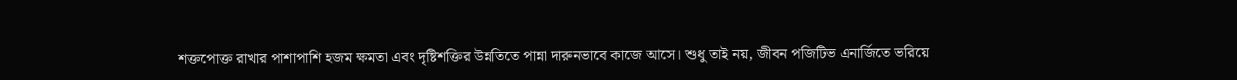শক্তপোক্ত রাখার পাশাপাশি হজম ক্ষমতা এবং দৃষ্টিশক্তির উন্নতিতে পান্না দারুনভাবে কাজে আসে। শুধু তাই নয়, জীবন পজিটিভ এনার্জিতে ভরিয়ে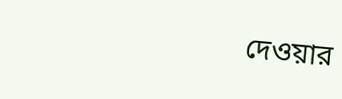দেওয়ার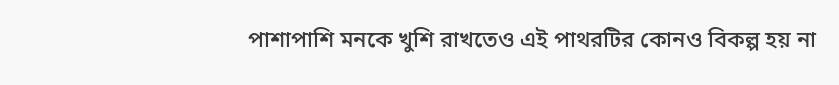পাশাপাশি মনকে খুশি রাখতেও এই পাথরটির কোনও বিকল্প হয় না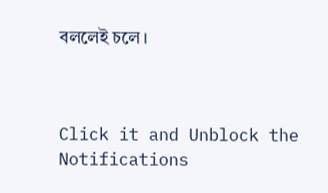বললেই চলে।



Click it and Unblock the Notifications